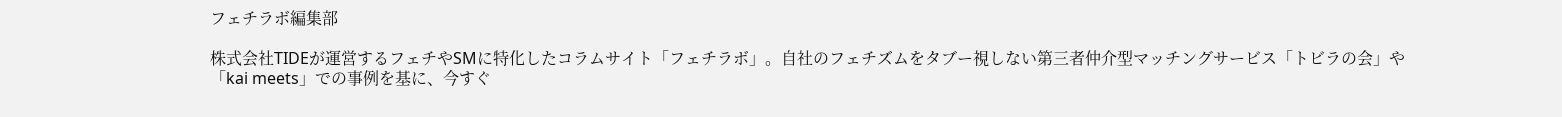フェチラボ編集部

株式会社TIDEが運営するフェチやSMに特化したコラムサイト「フェチラボ」。自社のフェチズムをタブー視しない第三者仲介型マッチングサービス「トビラの会」や「kai meets」での事例を基に、今すぐ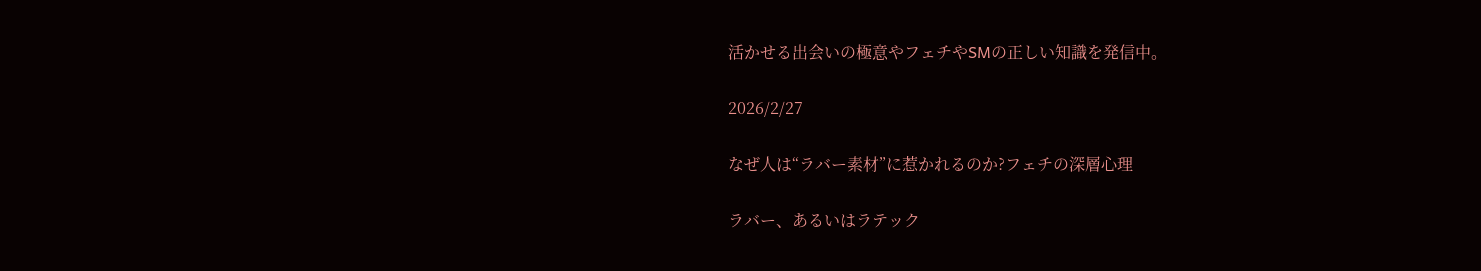活かせる出会いの極意やフェチやSMの正しい知識を発信中。

2026/2/27

なぜ人は“ラバー素材”に惹かれるのか?フェチの深層心理

ラバー、あるいはラテック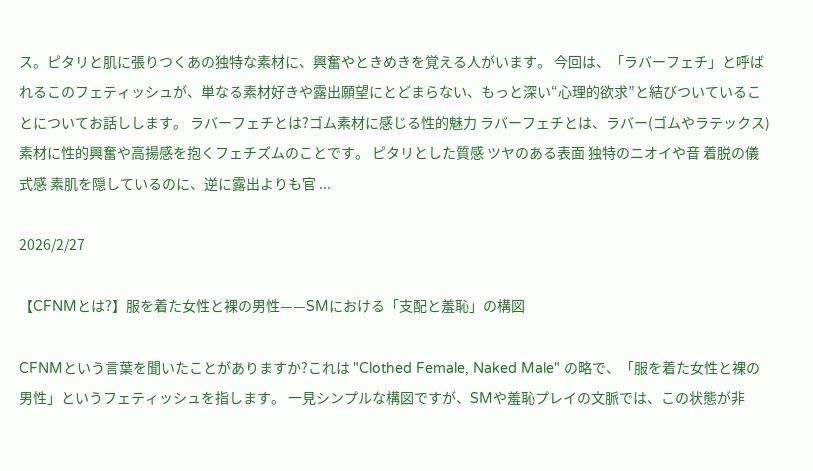ス。ピタリと肌に張りつくあの独特な素材に、興奮やときめきを覚える人がいます。 今回は、「ラバーフェチ」と呼ばれるこのフェティッシュが、単なる素材好きや露出願望にとどまらない、もっと深い“心理的欲求”と結びついていることについてお話しします。 ラバーフェチとは?ゴム素材に感じる性的魅力 ラバーフェチとは、ラバー(ゴムやラテックス)素材に性的興奮や高揚感を抱くフェチズムのことです。 ピタリとした質感 ツヤのある表面 独特のニオイや音 着脱の儀式感 素肌を隠しているのに、逆に露出よりも官 ...

2026/2/27

【CFNMとは?】服を着た女性と裸の男性——SMにおける「支配と羞恥」の構図

CFNMという言葉を聞いたことがありますか?これは "Clothed Female, Naked Male" の略で、「服を着た女性と裸の男性」というフェティッシュを指します。 一見シンプルな構図ですが、SMや羞恥プレイの文脈では、この状態が非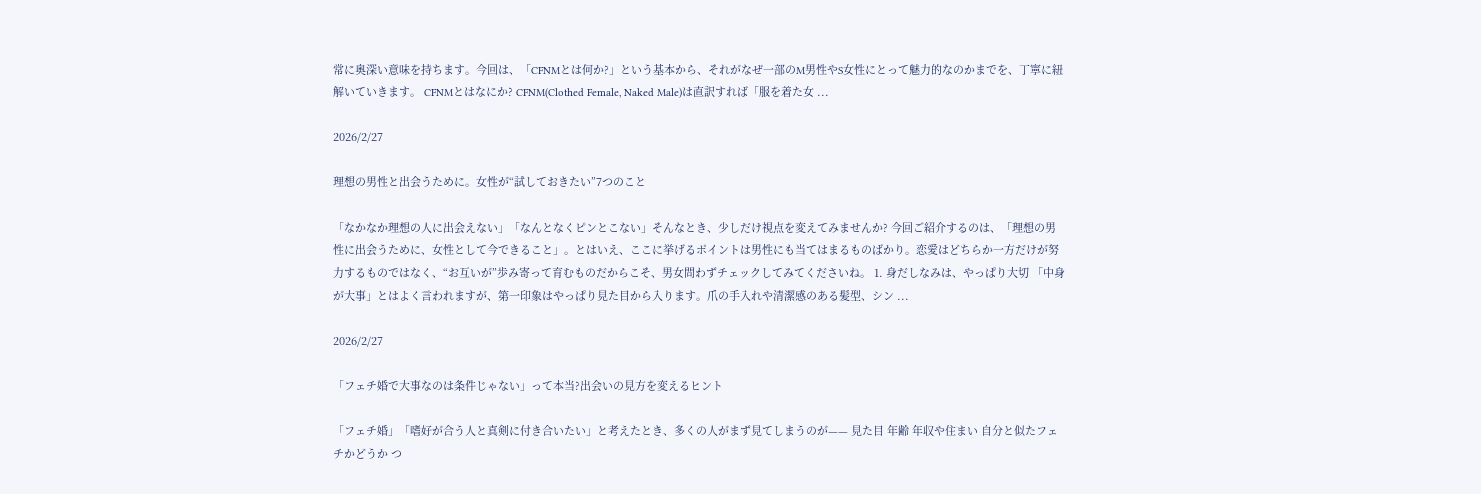常に奥深い意味を持ちます。今回は、「CFNMとは何か?」という基本から、それがなぜ一部のM男性やS女性にとって魅力的なのかまでを、丁寧に紐解いていきます。 CFNMとはなにか? CFNM(Clothed Female, Naked Male)は直訳すれば「服を着た女 ...

2026/2/27

理想の男性と出会うために。女性が“試しておきたい”7つのこと

「なかなか理想の人に出会えない」「なんとなくピンとこない」そんなとき、少しだけ視点を変えてみませんか? 今回ご紹介するのは、「理想の男性に出会うために、女性として今できること」。とはいえ、ここに挙げるポイントは男性にも当てはまるものばかり。恋愛はどちらか一方だけが努力するものではなく、“お互いが”歩み寄って育むものだからこそ、男女問わずチェックしてみてくださいね。 1. 身だしなみは、やっぱり大切 「中身が大事」とはよく言われますが、第一印象はやっぱり見た目から入ります。爪の手入れや清潔感のある髪型、シン ...

2026/2/27

「フェチ婚で大事なのは条件じゃない」って本当?出会いの見方を変えるヒント

「フェチ婚」「嗜好が合う人と真剣に付き合いたい」と考えたとき、多くの人がまず見てしまうのが—— 見た目 年齢 年収や住まい 自分と似たフェチかどうか つ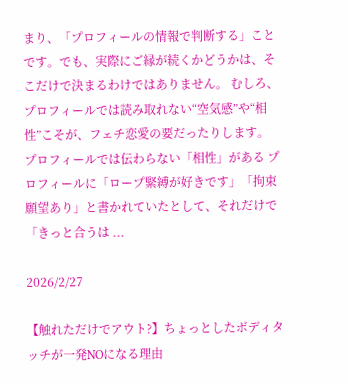まり、「プロフィールの情報で判断する」ことです。でも、実際にご縁が続くかどうかは、そこだけで決まるわけではありません。 むしろ、プロフィールでは読み取れない“空気感”や“相性”こそが、フェチ恋愛の要だったりします。 プロフィールでは伝わらない「相性」がある プロフィールに「ロープ緊縛が好きです」「拘束願望あり」と書かれていたとして、それだけで「きっと合うは ...

2026/2/27

【触れただけでアウト?】ちょっとしたボディタッチが一発NOになる理由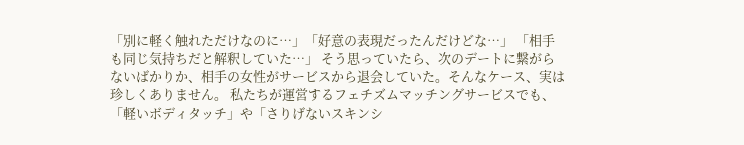「別に軽く触れただけなのに…」「好意の表現だったんだけどな…」 「相手も同じ気持ちだと解釈していた…」 そう思っていたら、次のデートに繋がらないばかりか、相手の女性がサービスから退会していた。そんなケース、実は珍しくありません。 私たちが運営するフェチズムマッチングサービスでも、「軽いボディタッチ」や「さりげないスキンシ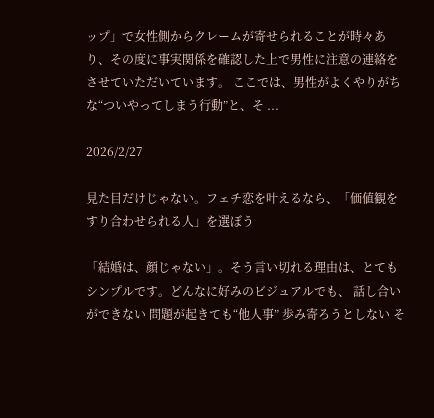ップ」で女性側からクレームが寄せられることが時々あり、その度に事実関係を確認した上で男性に注意の連絡をさせていただいています。 ここでは、男性がよくやりがちな“ついやってしまう行動”と、そ ...

2026/2/27

見た目だけじゃない。フェチ恋を叶えるなら、「価値観をすり合わせられる人」を選ぼう

「結婚は、顔じゃない」。そう言い切れる理由は、とてもシンプルです。どんなに好みのビジュアルでも、 話し合いができない 問題が起きても“他人事” 歩み寄ろうとしない そ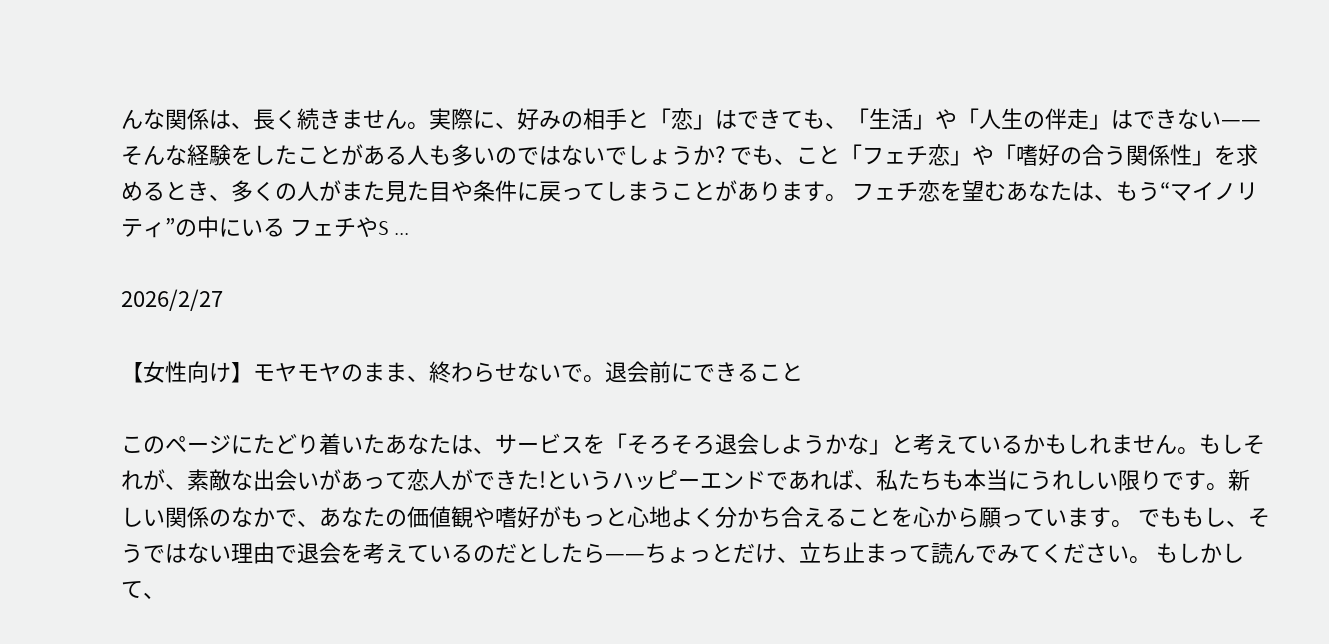んな関係は、長く続きません。実際に、好みの相手と「恋」はできても、「生活」や「人生の伴走」はできない——そんな経験をしたことがある人も多いのではないでしょうか? でも、こと「フェチ恋」や「嗜好の合う関係性」を求めるとき、多くの人がまた見た目や条件に戻ってしまうことがあります。 フェチ恋を望むあなたは、もう“マイノリティ”の中にいる フェチやS ...

2026/2/27

【女性向け】モヤモヤのまま、終わらせないで。退会前にできること

このページにたどり着いたあなたは、サービスを「そろそろ退会しようかな」と考えているかもしれません。もしそれが、素敵な出会いがあって恋人ができた!というハッピーエンドであれば、私たちも本当にうれしい限りです。新しい関係のなかで、あなたの価値観や嗜好がもっと心地よく分かち合えることを心から願っています。 でももし、そうではない理由で退会を考えているのだとしたら——ちょっとだけ、立ち止まって読んでみてください。 もしかして、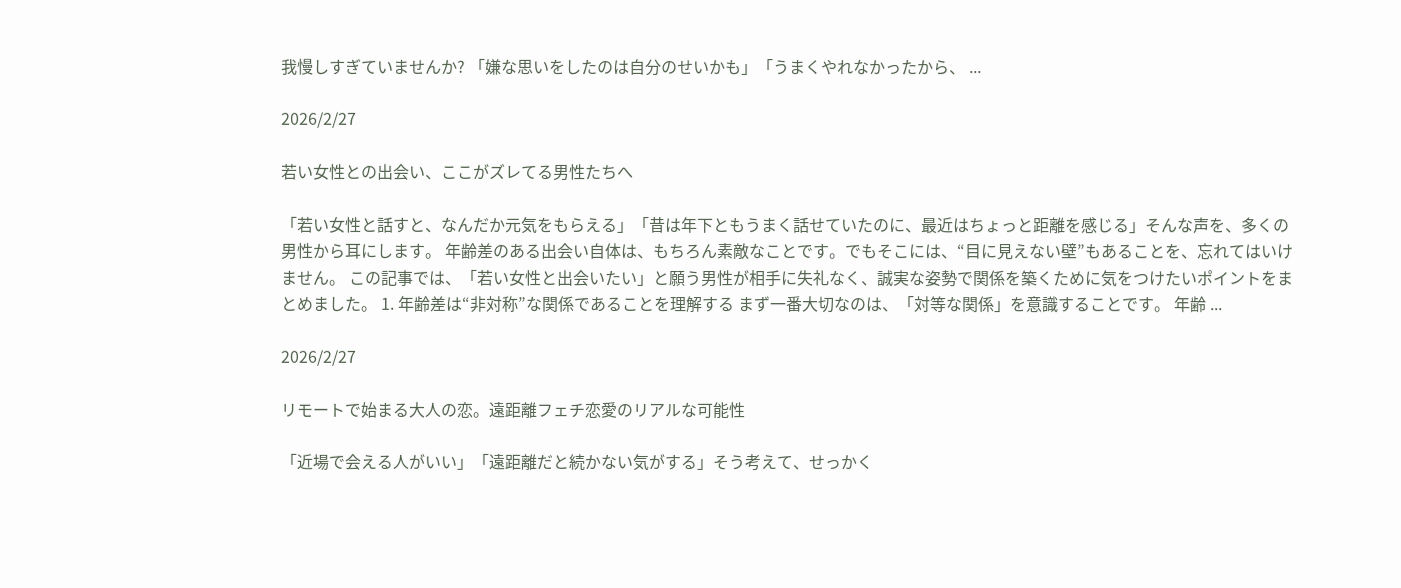我慢しすぎていませんか? 「嫌な思いをしたのは自分のせいかも」「うまくやれなかったから、 ...

2026/2/27

若い女性との出会い、ここがズレてる男性たちへ

「若い女性と話すと、なんだか元気をもらえる」「昔は年下ともうまく話せていたのに、最近はちょっと距離を感じる」そんな声を、多くの男性から耳にします。 年齢差のある出会い自体は、もちろん素敵なことです。でもそこには、“目に見えない壁”もあることを、忘れてはいけません。 この記事では、「若い女性と出会いたい」と願う男性が相手に失礼なく、誠実な姿勢で関係を築くために気をつけたいポイントをまとめました。 1. 年齢差は“非対称”な関係であることを理解する まず一番大切なのは、「対等な関係」を意識することです。 年齢 ...

2026/2/27

リモートで始まる大人の恋。遠距離フェチ恋愛のリアルな可能性

「近場で会える人がいい」「遠距離だと続かない気がする」そう考えて、せっかく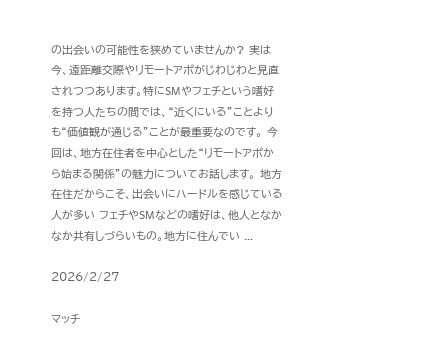の出会いの可能性を狭めていませんか? 実は今、遠距離交際やリモートアポがじわじわと見直されつつあります。特にSMやフェチという嗜好を持つ人たちの間では、“近くにいる”ことよりも“価値観が通じる”ことが最重要なのです。 今回は、地方在住者を中心とした“リモートアポから始まる関係”の魅力についてお話します。 地方在住だからこそ、出会いにハードルを感じている人が多い フェチやSMなどの嗜好は、他人となかなか共有しづらいもの。地方に住んでい ...

2026/2/27

マッチ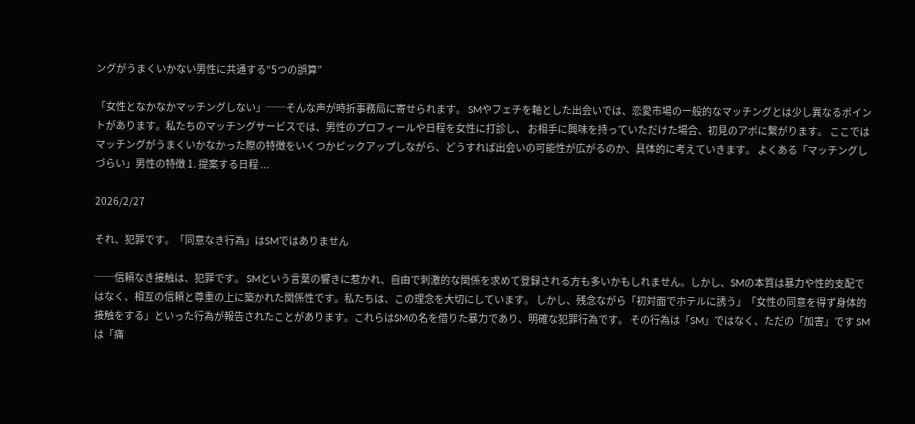ングがうまくいかない男性に共通する“5つの誤算”

「女性となかなかマッチングしない」──そんな声が時折事務局に寄せられます。 SMやフェチを軸とした出会いでは、恋愛市場の一般的なマッチングとは少し異なるポイントがあります。私たちのマッチングサービスでは、男性のプロフィールや日程を女性に打診し、 お相手に興味を持っていただけた場合、初見のアポに繋がります。 ここではマッチングがうまくいかなかった際の特徴をいくつかピックアップしながら、どうすれば出会いの可能性が広がるのか、具体的に考えていきます。 よくある「マッチングしづらい」男性の特徴 1. 提案する日程 ...

2026/2/27

それ、犯罪です。「同意なき行為」はSMではありません

──信頼なき接触は、犯罪です。 SMという言葉の響きに惹かれ、自由で刺激的な関係を求めて登録される方も多いかもしれません。しかし、SMの本質は暴力や性的支配ではなく、相互の信頼と尊重の上に築かれた関係性です。私たちは、この理念を大切にしています。 しかし、残念ながら「初対面でホテルに誘う」「女性の同意を得ず身体的接触をする」といった行為が報告されたことがあります。これらはSMの名を借りた暴力であり、明確な犯罪行為です。 その行為は「SM」ではなく、ただの「加害」です SMは「痛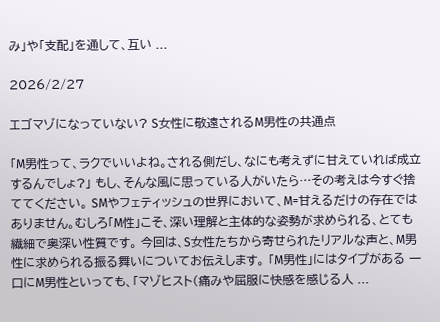み」や「支配」を通して、互い ...

2026/2/27

エゴマゾになっていない? S女性に敬遠されるM男性の共通点

「M男性って、ラクでいいよね。される側だし、なにも考えずに甘えていれば成立するんでしょ?」 もし、そんな風に思っている人がいたら…その考えは今すぐ捨ててください。 SMやフェティッシュの世界において、M=甘えるだけの存在ではありません。むしろ「M性」こそ、深い理解と主体的な姿勢が求められる、とても繊細で奥深い性質です。 今回は、S女性たちから寄せられたリアルな声と、M男性に求められる振る舞いについてお伝えします。 「M男性」にはタイプがある 一口にM男性といっても、「マゾヒスト(痛みや屈服に快感を感じる人 ...